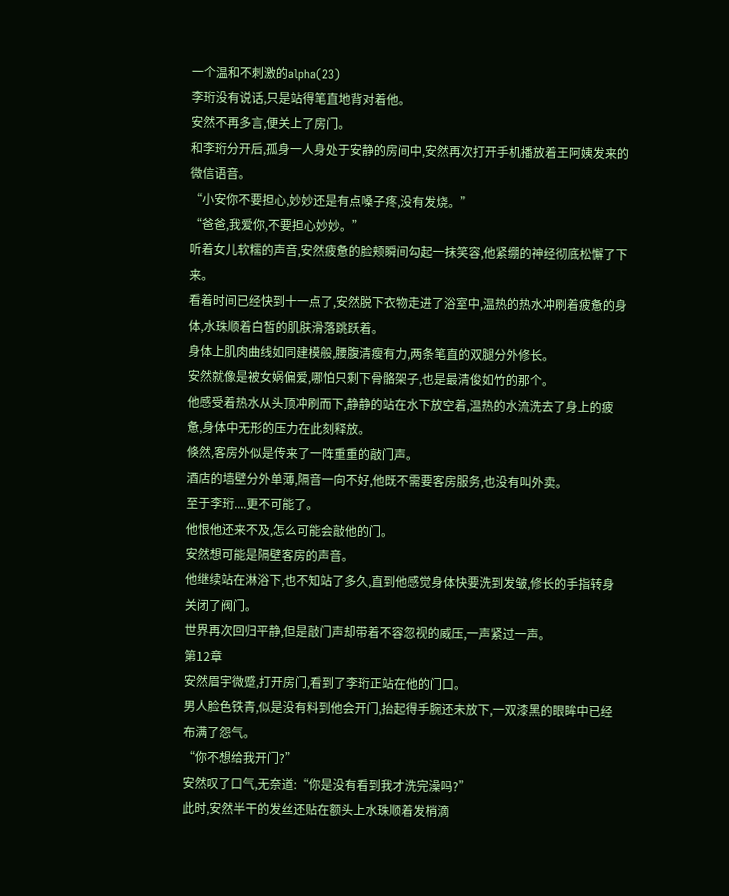一个温和不刺激的alpha(23)
李珩没有说话,只是站得笔直地背对着他。
安然不再多言,便关上了房门。
和李珩分开后,孤身一人身处于安静的房间中,安然再次打开手机播放着王阿姨发来的微信语音。
“小安你不要担心,妙妙还是有点嗓子疼,没有发烧。”
“爸爸,我爱你,不要担心妙妙。”
听着女儿软糯的声音,安然疲惫的脸颊瞬间勾起一抹笑容,他紧绷的神经彻底松懈了下来。
看着时间已经快到十一点了,安然脱下衣物走进了浴室中,温热的热水冲刷着疲惫的身体,水珠顺着白皙的肌肤滑落跳跃着。
身体上肌肉曲线如同建模般,腰腹清瘦有力,两条笔直的双腿分外修长。
安然就像是被女娲偏爱,哪怕只剩下骨骼架子,也是最清俊如竹的那个。
他感受着热水从头顶冲刷而下,静静的站在水下放空着,温热的水流洗去了身上的疲惫,身体中无形的压力在此刻释放。
倏然,客房外似是传来了一阵重重的敲门声。
酒店的墙壁分外单薄,隔音一向不好,他既不需要客房服务,也没有叫外卖。
至于李珩....更不可能了。
他恨他还来不及,怎么可能会敲他的门。
安然想可能是隔壁客房的声音。
他继续站在淋浴下,也不知站了多久,直到他感觉身体快要洗到发皱,修长的手指转身关闭了阀门。
世界再次回归平静,但是敲门声却带着不容忽视的威压,一声紧过一声。
第12章
安然眉宇微蹙,打开房门,看到了李珩正站在他的门口。
男人脸色铁青,似是没有料到他会开门,抬起得手腕还未放下,一双漆黑的眼眸中已经布满了怨气。
“你不想给我开门?”
安然叹了口气,无奈道:“你是没有看到我才洗完澡吗?”
此时,安然半干的发丝还贴在额头上水珠顺着发梢滴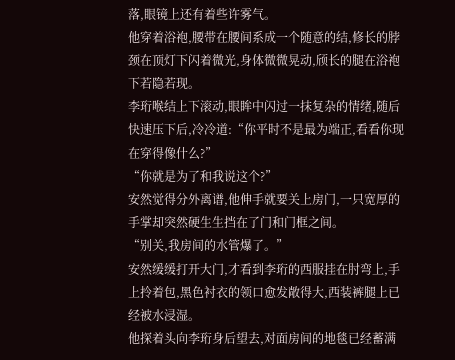落,眼镜上还有着些许雾气。
他穿着浴袍,腰带在腰间系成一个随意的结,修长的脖颈在顶灯下闪着微光,身体微微晃动,颀长的腿在浴袍下若隐若现。
李珩喉结上下滚动,眼眸中闪过一抹复杂的情绪,随后快速压下后,冷冷道:“你平时不是最为端正,看看你现在穿得像什么?”
“你就是为了和我说这个?”
安然觉得分外离谱,他伸手就要关上房门,一只宽厚的手掌却突然硬生生挡在了门和门框之间。
“别关,我房间的水管爆了。”
安然缓缓打开大门,才看到李珩的西服挂在肘弯上,手上拎着包,黑色衬衣的领口愈发敞得大,西装裤腿上已经被水浸湿。
他探着头向李珩身后望去,对面房间的地毯已经蓄满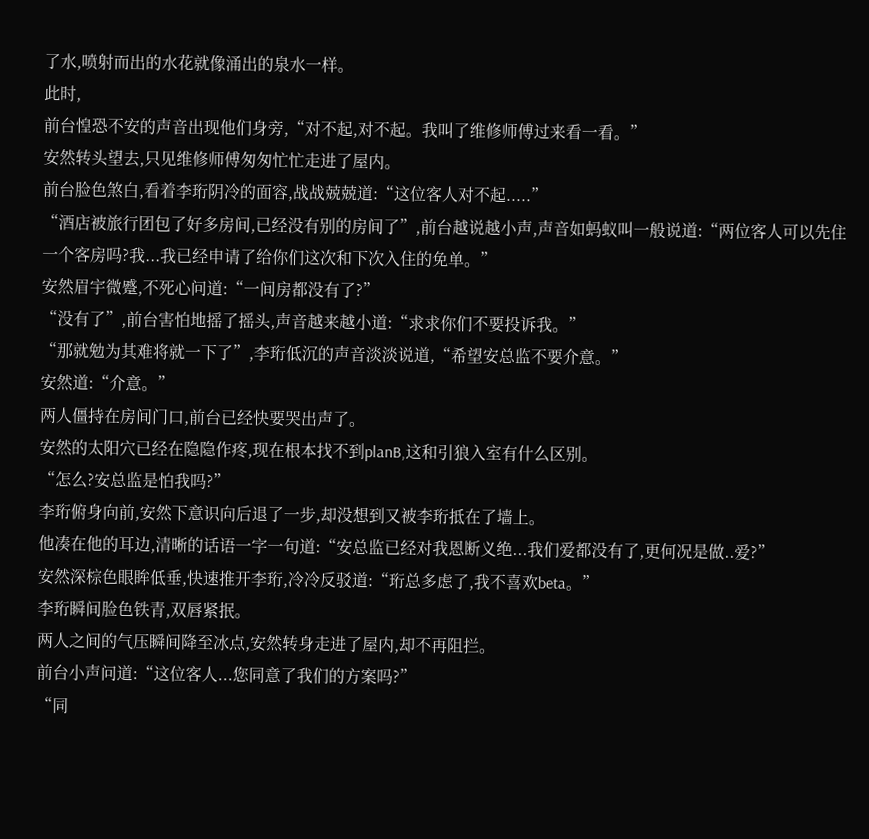了水,喷射而出的水花就像涌出的泉水一样。
此时,
前台惶恐不安的声音出现他们身旁,“对不起,对不起。我叫了维修师傅过来看一看。”
安然转头望去,只见维修师傅匆匆忙忙走进了屋内。
前台脸色煞白,看着李珩阴冷的面容,战战兢兢道:“这位客人对不起.....”
“酒店被旅行团包了好多房间,已经没有别的房间了”,前台越说越小声,声音如蚂蚁叫一般说道:“两位客人可以先住一个客房吗?我...我已经申请了给你们这次和下次入住的免单。”
安然眉宇微蹙,不死心问道:“一间房都没有了?”
“没有了”,前台害怕地摇了摇头,声音越来越小道:“求求你们不要投诉我。”
“那就勉为其难将就一下了”,李珩低沉的声音淡淡说道,“希望安总监不要介意。”
安然道:“介意。”
两人僵持在房间门口,前台已经快要哭出声了。
安然的太阳穴已经在隐隐作疼,现在根本找不到planB,这和引狼入室有什么区别。
“怎么?安总监是怕我吗?”
李珩俯身向前,安然下意识向后退了一步,却没想到又被李珩抵在了墙上。
他凑在他的耳边,清晰的话语一字一句道:“安总监已经对我恩断义绝...我们爱都没有了,更何况是做..爱?”
安然深棕色眼眸低垂,快速推开李珩,冷冷反驳道:“珩总多虑了,我不喜欢beta。”
李珩瞬间脸色铁青,双唇紧抿。
两人之间的气压瞬间降至冰点,安然转身走进了屋内,却不再阻拦。
前台小声问道:“这位客人...您同意了我们的方案吗?”
“同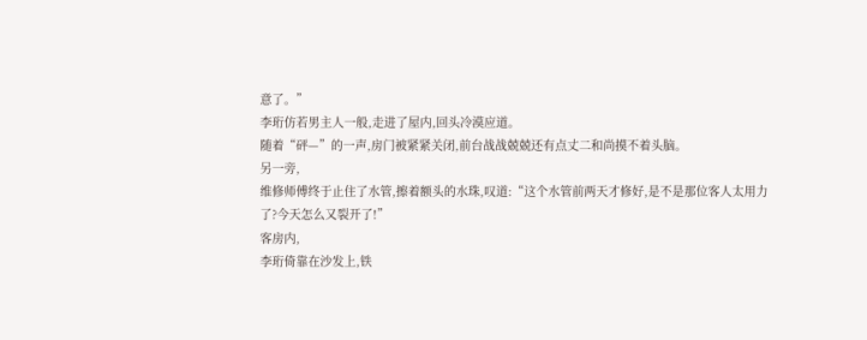意了。”
李珩仿若男主人一般,走进了屋内,回头冷漠应道。
随着“砰—”的一声,房门被紧紧关闭,前台战战兢兢还有点丈二和尚摸不着头脑。
另一旁,
维修师傅终于止住了水管,擦着额头的水珠,叹道:“这个水管前两天才修好,是不是那位客人太用力了?今天怎么又裂开了!”
客房内,
李珩倚靠在沙发上,铁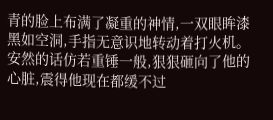青的脸上布满了凝重的神情,一双眼眸漆黑如空洞,手指无意识地转动着打火机。
安然的话仿若重锤一般,狠狠砸向了他的心脏,震得他现在都缓不过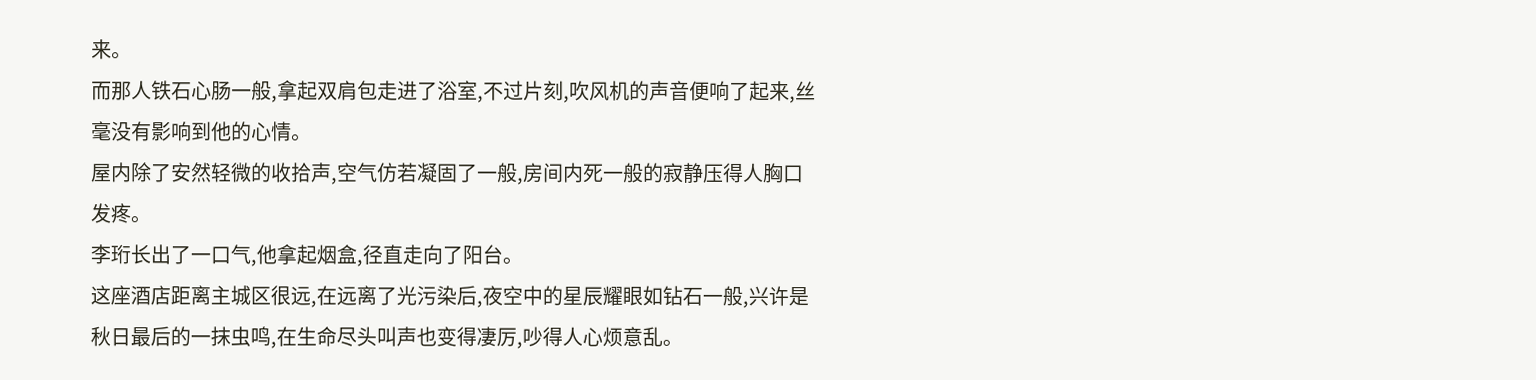来。
而那人铁石心肠一般,拿起双肩包走进了浴室,不过片刻,吹风机的声音便响了起来,丝毫没有影响到他的心情。
屋内除了安然轻微的收拾声,空气仿若凝固了一般,房间内死一般的寂静压得人胸口发疼。
李珩长出了一口气,他拿起烟盒,径直走向了阳台。
这座酒店距离主城区很远,在远离了光污染后,夜空中的星辰耀眼如钻石一般,兴许是秋日最后的一抹虫鸣,在生命尽头叫声也变得凄厉,吵得人心烦意乱。